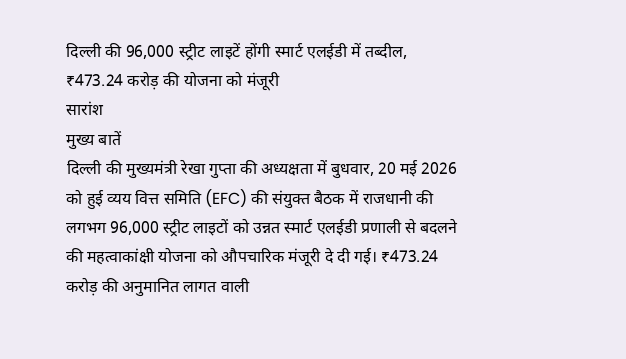दिल्ली की 96,000 स्ट्रीट लाइटें होंगी स्मार्ट एलईडी में तब्दील, ₹473.24 करोड़ की योजना को मंजूरी
सारांश
मुख्य बातें
दिल्ली की मुख्यमंत्री रेखा गुप्ता की अध्यक्षता में बुधवार, 20 मई 2026 को हुई व्यय वित्त समिति (EFC) की संयुक्त बैठक में राजधानी की लगभग 96,000 स्ट्रीट लाइटों को उन्नत स्मार्ट एलईडी प्रणाली से बदलने की महत्वाकांक्षी योजना को औपचारिक मंजूरी दे दी गई। ₹473.24 करोड़ की अनुमानित लागत वाली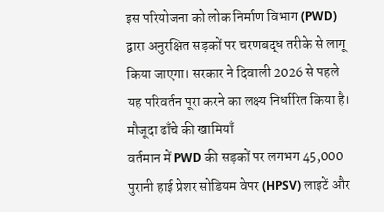इस परियोजना को लोक निर्माण विभाग (PWD) द्वारा अनुरक्षित सड़कों पर चरणबद्ध तरीके से लागू किया जाएगा। सरकार ने दिवाली 2026 से पहले यह परिवर्तन पूरा करने का लक्ष्य निर्धारित किया है।
मौजूदा ढाँचे की खामियाँ
वर्तमान में PWD की सड़कों पर लगभग 45,000 पुरानी हाई प्रेशर सोडियम वेपर (HPSV) लाइटें और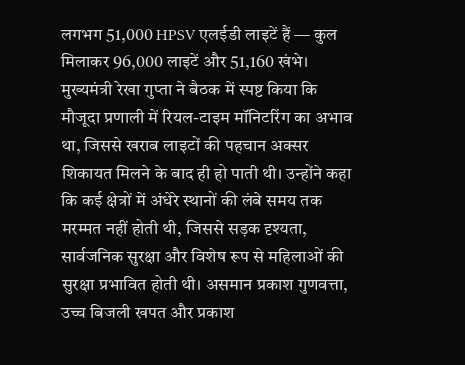लगभग 51,000 HPSV एलईडी लाइटें हैं — कुल मिलाकर 96,000 लाइटें और 51,160 खंभे। मुख्यमंत्री रेखा गुप्ता ने बैठक में स्पष्ट किया कि मौजूदा प्रणाली में रियल-टाइम मॉनिटरिंग का अभाव था, जिससे खराब लाइटों की पहचान अक्सर शिकायत मिलने के बाद ही हो पाती थी। उन्होंने कहा कि कई क्षेत्रों में अंधेरे स्थानों की लंबे समय तक मरम्मत नहीं होती थी, जिससे सड़क दृश्यता, सार्वजनिक सुरक्षा और विशेष रूप से महिलाओं की सुरक्षा प्रभावित होती थी। असमान प्रकाश गुणवत्ता, उच्च बिजली खपत और प्रकाश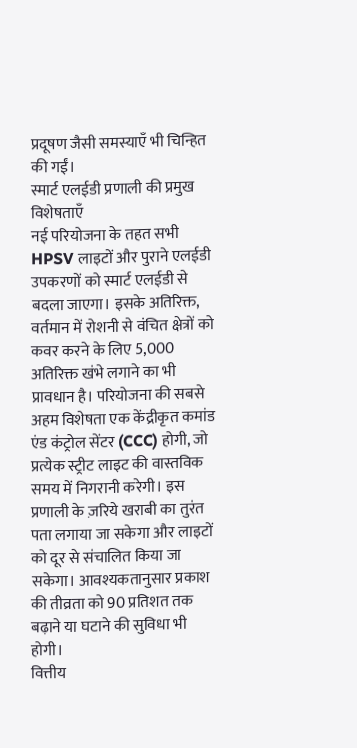प्रदूषण जैसी समस्याएँ भी चिन्हित की गईं।
स्मार्ट एलईडी प्रणाली की प्रमुख विशेषताएँ
नई परियोजना के तहत सभी HPSV लाइटों और पुराने एलईडी उपकरणों को स्मार्ट एलईडी से बदला जाएगा। इसके अतिरिक्त, वर्तमान में रोशनी से वंचित क्षेत्रों को कवर करने के लिए 5,000 अतिरिक्त खंभे लगाने का भी प्रावधान है। परियोजना की सबसे अहम विशेषता एक केंद्रीकृत कमांड एंड कंट्रोल सेंटर (CCC) होगी, जो प्रत्येक स्ट्रीट लाइट की वास्तविक समय में निगरानी करेगी। इस प्रणाली के ज़रिये खराबी का तुरंत पता लगाया जा सकेगा और लाइटों को दूर से संचालित किया जा सकेगा। आवश्यकतानुसार प्रकाश की तीव्रता को 90 प्रतिशत तक बढ़ाने या घटाने की सुविधा भी होगी।
वित्तीय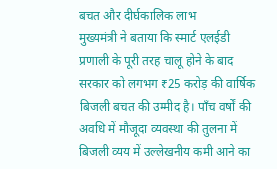बचत और दीर्घकालिक लाभ
मुख्यमंत्री ने बताया कि स्मार्ट एलईडी प्रणाली के पूरी तरह चालू होने के बाद सरकार को लगभग ₹25 करोड़ की वार्षिक बिजली बचत की उम्मीद है। पाँच वर्षों की अवधि में मौजूदा व्यवस्था की तुलना में बिजली व्यय में उल्लेखनीय कमी आने का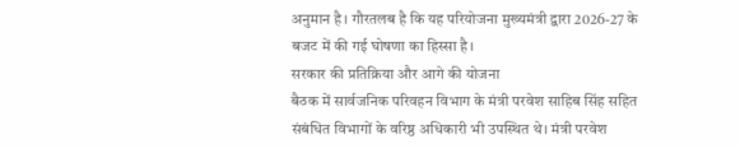अनुमान है। गौरतलब है कि यह परियोजना मुख्यमंत्री द्वारा 2026-27 के बजट में की गई घोषणा का हिस्सा है।
सरकार की प्रतिक्रिया और आगे की योजना
बैठक में सार्वजनिक परिवहन विभाग के मंत्री परवेश साहिब सिंह सहित संबंधित विभागों के वरिष्ठ अधिकारी भी उपस्थित थे। मंत्री परवेश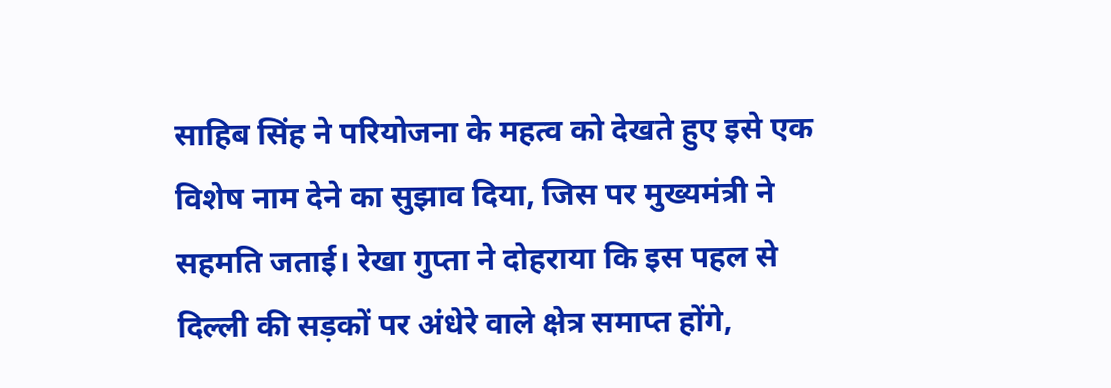साहिब सिंह ने परियोजना के महत्व को देखते हुए इसे एक विशेष नाम देने का सुझाव दिया, जिस पर मुख्यमंत्री ने सहमति जताई। रेखा गुप्ता ने दोहराया कि इस पहल से दिल्ली की सड़कों पर अंधेरे वाले क्षेत्र समाप्त होंगे,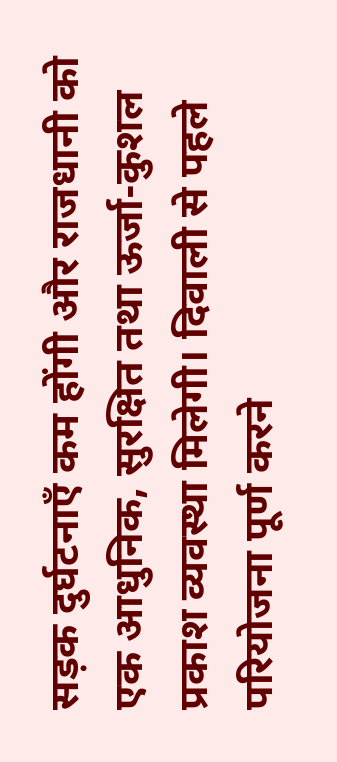सड़क दुर्घटनाएँ कम होंगी और राजधानी को एक आधुनिक, सुरक्षित तथा ऊर्जा-कुशल प्रकाश व्यवस्था मिलेगी। दिवाली से पहले परियोजना पूर्ण करने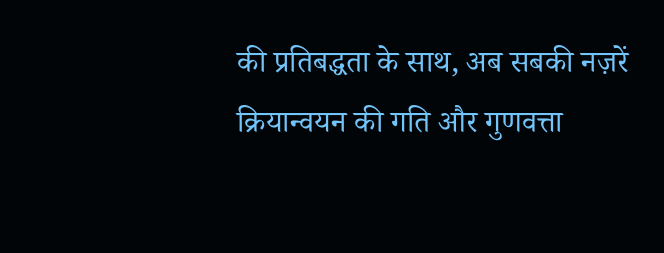की प्रतिबद्धता के साथ, अब सबकी नज़रें क्रियान्वयन की गति और गुणवत्ता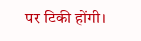पर टिकी होंगी।